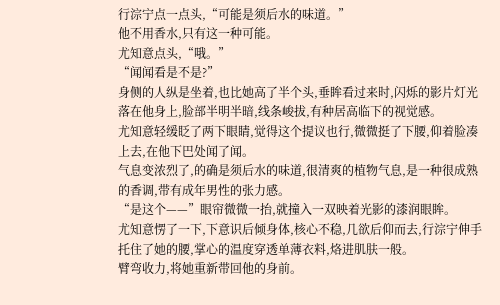行淙宁点一点头,“可能是须后水的味道。”
他不用香水,只有这一种可能。
尤知意点头,“哦。”
“闻闻看是不是?”
身侧的人纵是坐着,也比她高了半个头,垂眸看过来时,闪烁的影片灯光落在他身上,脸部半明半暗,线条峻拔,有种居高临下的视觉感。
尤知意轻缓眨了两下眼睛,觉得这个提议也行,微微挺了下腰,仰着脸凑上去,在他下巴处闻了闻。
气息变浓烈了,的确是须后水的味道,很清爽的植物气息,是一种很成熟的香调,带有成年男性的张力感。
“是这个——”眼帘微微一抬,就撞入一双映着光影的漆润眼眸。
尤知意愣了一下,下意识后倾身体,核心不稳,几欲后仰而去,行淙宁伸手托住了她的腰,掌心的温度穿透单薄衣料,烙进肌肤一般。
臂弯收力,将她重新带回他的身前。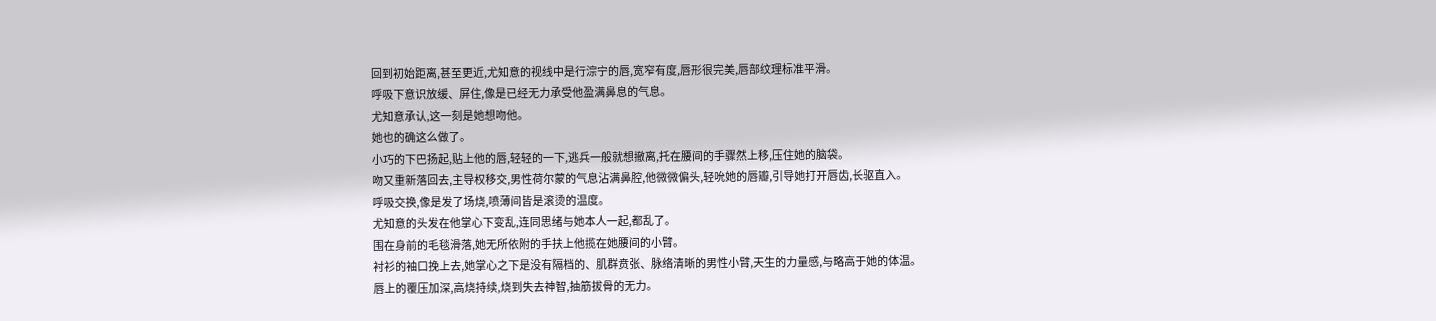回到初始距离,甚至更近,尤知意的视线中是行淙宁的唇,宽窄有度,唇形很完美,唇部纹理标准平滑。
呼吸下意识放缓、屏住,像是已经无力承受他盈满鼻息的气息。
尤知意承认,这一刻是她想吻他。
她也的确这么做了。
小巧的下巴扬起,贴上他的唇,轻轻的一下,逃兵一般就想撤离,托在腰间的手骤然上移,压住她的脑袋。
吻又重新落回去,主导权移交,男性荷尔蒙的气息沾满鼻腔,他微微偏头,轻吮她的唇瓣,引导她打开唇齿,长驱直入。
呼吸交换,像是发了场烧,喷薄间皆是滚烫的温度。
尤知意的头发在他掌心下变乱,连同思绪与她本人一起,都乱了。
围在身前的毛毯滑落,她无所依附的手扶上他揽在她腰间的小臂。
衬衫的袖口挽上去,她掌心之下是没有隔档的、肌群贲张、脉络清晰的男性小臂,天生的力量感,与略高于她的体温。
唇上的覆压加深,高烧持续,烧到失去神智,抽筋拔骨的无力。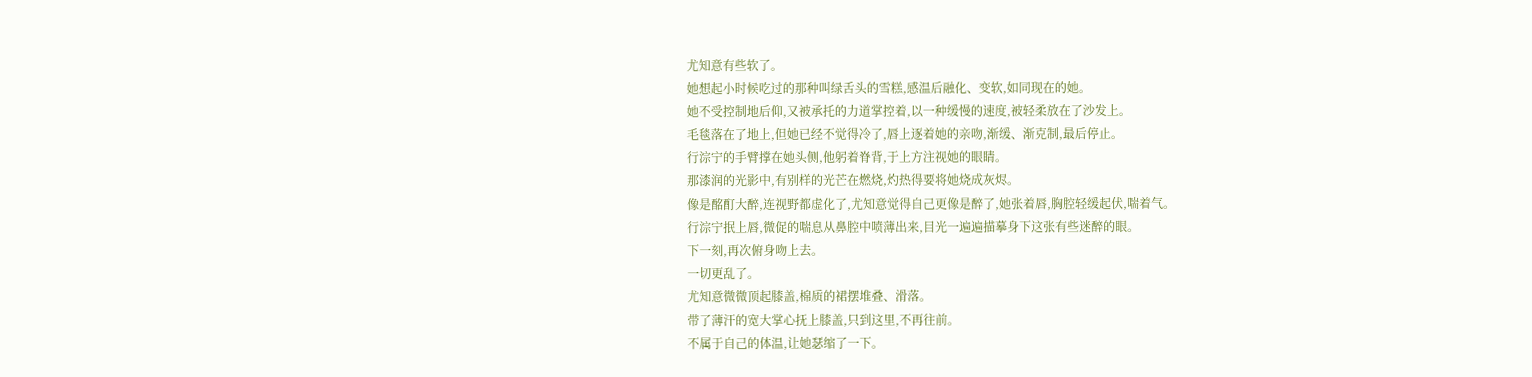尤知意有些软了。
她想起小时候吃过的那种叫绿舌头的雪糕,感温后融化、变软,如同现在的她。
她不受控制地后仰,又被承托的力道掌控着,以一种缓慢的速度,被轻柔放在了沙发上。
毛毯落在了地上,但她已经不觉得冷了,唇上逐着她的亲吻,渐缓、渐克制,最后停止。
行淙宁的手臂撑在她头侧,他躬着脊背,于上方注视她的眼睛。
那漆润的光影中,有别样的光芒在燃烧,灼热得要将她烧成灰烬。
像是酩酊大醉,连视野都虚化了,尤知意觉得自己更像是醉了,她张着唇,胸腔轻缓起伏,喘着气。
行淙宁抿上唇,微促的喘息从鼻腔中喷薄出来,目光一遍遍描摹身下这张有些迷醉的眼。
下一刻,再次俯身吻上去。
一切更乱了。
尤知意微微顶起膝盖,棉质的裙摆堆叠、滑落。
带了薄汗的宽大掌心抚上膝盖,只到这里,不再往前。
不属于自己的体温,让她瑟缩了一下。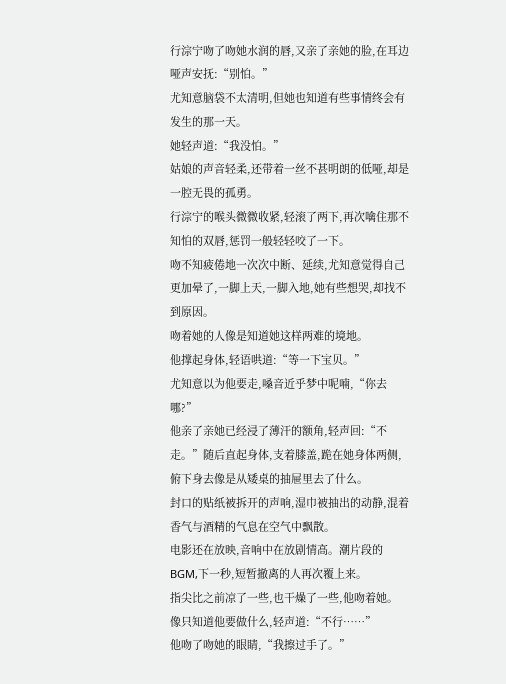行淙宁吻了吻她水润的唇,又亲了亲她的脸,在耳边哑声安抚:“别怕。”
尤知意脑袋不太清明,但她也知道有些事情终会有发生的那一天。
她轻声道:“我没怕。”
姑娘的声音轻柔,还带着一丝不甚明朗的低哑,却是一腔无畏的孤勇。
行淙宁的喉头微微收紧,轻滚了两下,再次噙住那不知怕的双唇,惩罚一般轻轻咬了一下。
吻不知疲倦地一次次中断、延续,尤知意觉得自己更加晕了,一脚上天,一脚入地,她有些想哭,却找不到原因。
吻着她的人像是知道她这样两难的境地。
他撑起身体,轻语哄道:“等一下宝贝。”
尤知意以为他要走,嗓音近乎梦中呢喃,“你去哪?”
他亲了亲她已经浸了薄汗的额角,轻声回:“不走。”随后直起身体,支着膝盖,跪在她身体两侧,俯下身去像是从矮桌的抽屉里去了什么。
封口的贴纸被拆开的声响,湿巾被抽出的动静,混着香气与酒精的气息在空气中飘散。
电影还在放映,音响中在放剧情高。潮片段的BGM,下一秒,短暂撤离的人再次覆上来。
指尖比之前凉了一些,也干燥了一些,他吻着她。
像只知道他要做什么,轻声道:“不行……”
他吻了吻她的眼睛,“我擦过手了。”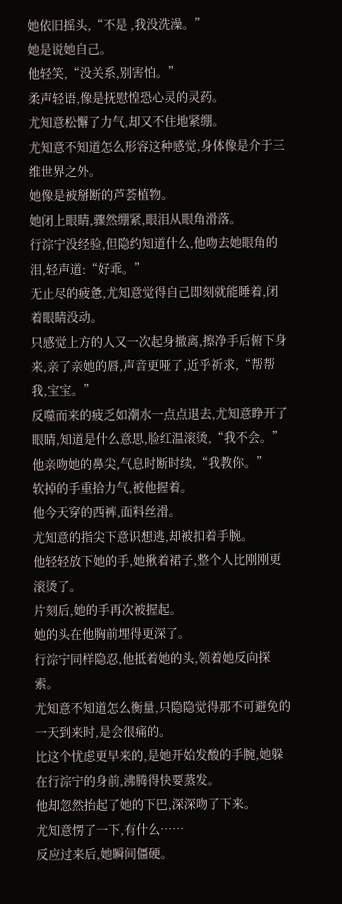她依旧摇头,“不是 ,我没洗澡。”
她是说她自己。
他轻笑,“没关系,别害怕。”
柔声轻语,像是抚慰惶恐心灵的灵药。
尤知意松懈了力气,却又不住地紧绷。
尤知意不知道怎么形容这种感觉,身体像是介于三维世界之外。
她像是被掰断的芦荟植物。
她闭上眼睛,骤然绷紧,眼泪从眼角滑落。
行淙宁没经验,但隐约知道什么,他吻去她眼角的泪,轻声道:“好乖。”
无止尽的疲惫,尤知意觉得自己即刻就能睡着,闭着眼睛没动。
只感觉上方的人又一次起身撤离,擦净手后俯下身来,亲了亲她的唇,声音更哑了,近乎祈求,“帮帮我,宝宝。”
反噬而来的疲乏如潮水一点点退去,尤知意睁开了眼睛,知道是什么意思,脸红温滚烫,“我不会。”
他亲吻她的鼻尖,气息时断时续,“我教你。”
软掉的手重拾力气,被他握着。
他今天穿的西裤,面料丝滑。
尤知意的指尖下意识想逃,却被扣着手腕。
他轻轻放下她的手,她揪着裙子,整个人比刚刚更滚烫了。
片刻后,她的手再次被握起。
她的头在他胸前埋得更深了。
行淙宁同样隐忍,他抵着她的头,领着她反向探索。
尤知意不知道怎么衡量,只隐隐觉得那不可避免的一天到来时,是会很痛的。
比这个忧虑更早来的,是她开始发酸的手腕,她躲在行淙宁的身前,沸腾得快要蒸发。
他却忽然抬起了她的下巴,深深吻了下来。
尤知意愣了一下,有什么……
反应过来后,她瞬间僵硬。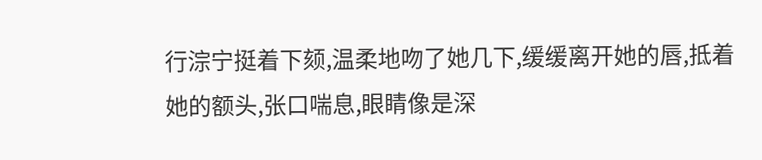行淙宁挺着下颏,温柔地吻了她几下,缓缓离开她的唇,抵着她的额头,张口喘息,眼睛像是深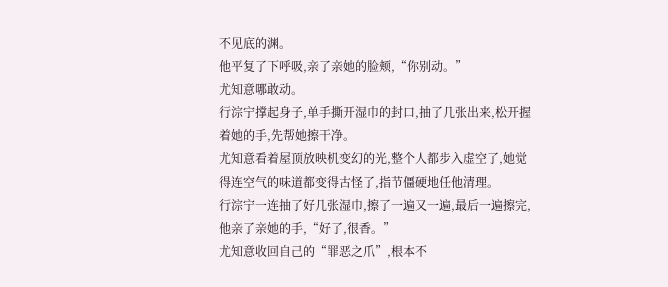不见底的渊。
他平复了下呼吸,亲了亲她的脸颊,“你别动。”
尤知意哪敢动。
行淙宁撑起身子,单手撕开湿巾的封口,抽了几张出来,松开握着她的手,先帮她擦干净。
尤知意看着屋顶放映机变幻的光,整个人都步入虚空了,她觉得连空气的味道都变得古怪了,指节僵硬地任他清理。
行淙宁一连抽了好几张湿巾,擦了一遍又一遍,最后一遍擦完,他亲了亲她的手,“好了,很香。”
尤知意收回自己的“罪恶之爪”,根本不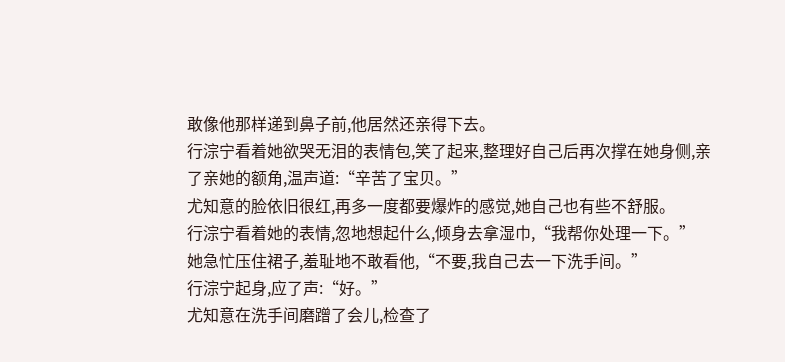敢像他那样递到鼻子前,他居然还亲得下去。
行淙宁看着她欲哭无泪的表情包,笑了起来,整理好自己后再次撑在她身侧,亲了亲她的额角,温声道:“辛苦了宝贝。”
尤知意的脸依旧很红,再多一度都要爆炸的感觉,她自己也有些不舒服。
行淙宁看着她的表情,忽地想起什么,倾身去拿湿巾,“我帮你处理一下。”
她急忙压住裙子,羞耻地不敢看他,“不要,我自己去一下洗手间。”
行淙宁起身,应了声:“好。”
尤知意在洗手间磨蹭了会儿,检查了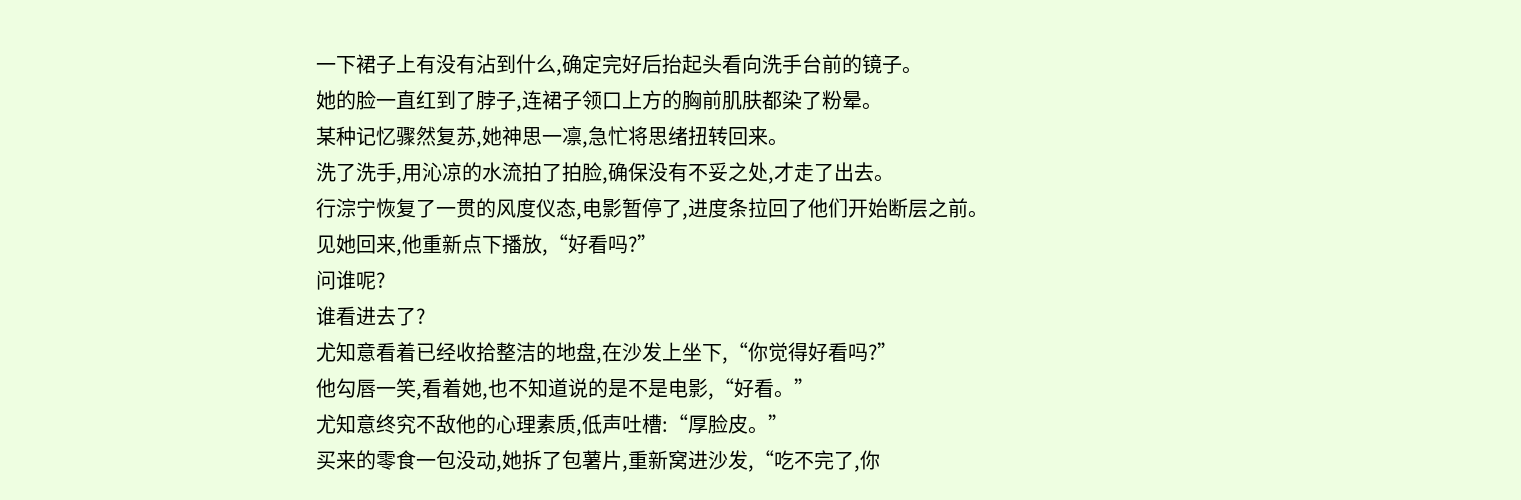一下裙子上有没有沾到什么,确定完好后抬起头看向洗手台前的镜子。
她的脸一直红到了脖子,连裙子领口上方的胸前肌肤都染了粉晕。
某种记忆骤然复苏,她神思一凛,急忙将思绪扭转回来。
洗了洗手,用沁凉的水流拍了拍脸,确保没有不妥之处,才走了出去。
行淙宁恢复了一贯的风度仪态,电影暂停了,进度条拉回了他们开始断层之前。
见她回来,他重新点下播放,“好看吗?”
问谁呢?
谁看进去了?
尤知意看着已经收拾整洁的地盘,在沙发上坐下,“你觉得好看吗?”
他勾唇一笑,看着她,也不知道说的是不是电影,“好看。”
尤知意终究不敌他的心理素质,低声吐槽:“厚脸皮。”
买来的零食一包没动,她拆了包薯片,重新窝进沙发,“吃不完了,你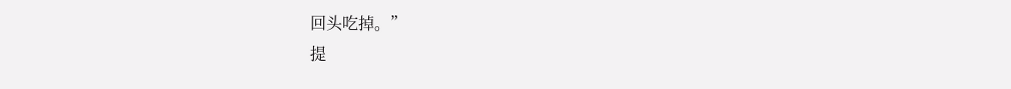回头吃掉。”
提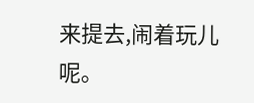来提去,闹着玩儿呢。